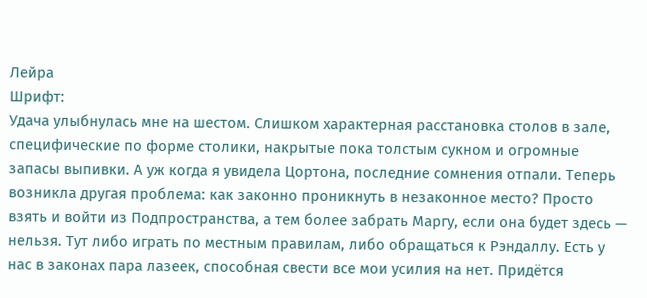Лейра
Шрифт:
Удача улыбнулась мне на шестом. Слишком характерная расстановка столов в зале, специфические по форме столики, накрытые пока толстым сукном и огромные запасы выпивки. А уж когда я увидела Цортона, последние сомнения отпали. Теперь возникла другая проблема: как законно проникнуть в незаконное место? Просто взять и войти из Подпространства, а тем более забрать Маргу, если она будет здесь — нельзя. Тут либо играть по местным правилам, либо обращаться к Рэндаллу. Есть у нас в законах пара лазеек, способная свести все мои усилия на нет. Придётся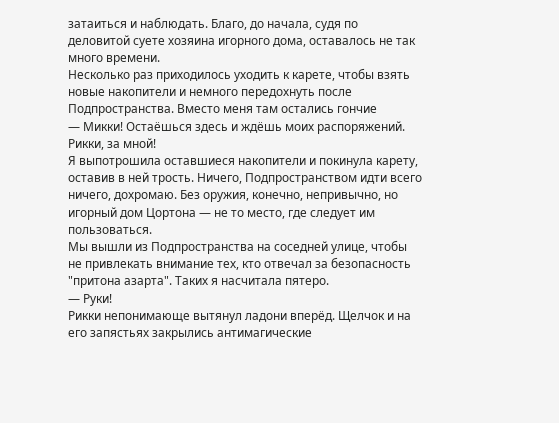затаиться и наблюдать. Благо, до начала, судя по деловитой суете хозяина игорного дома, оставалось не так много времени.
Несколько раз приходилось уходить к карете, чтобы взять новые накопители и немного передохнуть после Подпространства. Вместо меня там остались гончие
— Микки! Остаёшься здесь и ждёшь моих распоряжений. Рикки, за мной!
Я выпотрошила оставшиеся накопители и покинула карету, оставив в ней трость. Ничего, Подпространством идти всего ничего, дохромаю. Без оружия, конечно, непривычно, но игорный дом Цортона — не то место, где следует им пользоваться.
Мы вышли из Подпространства на соседней улице, чтобы не привлекать внимание тех, кто отвечал за безопасность "притона азарта". Таких я насчитала пятеро.
— Руки!
Рикки непонимающе вытянул ладони вперёд. Щелчок и на его запястьях закрылись антимагические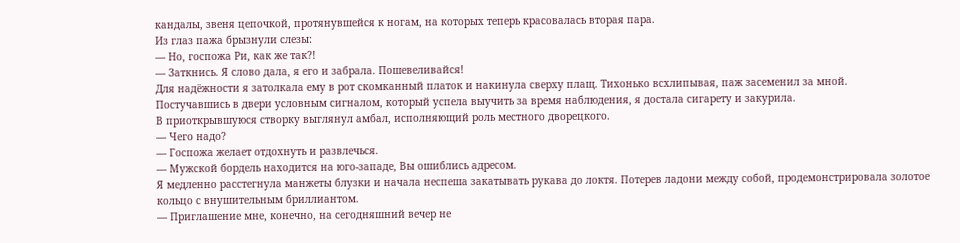кандалы, звеня цепочкой, протянувшейся к ногам, на которых теперь красовалась вторая пара.
Из глаз пажа брызнули слезы:
— Но, госпожа Ри, как же так?!
— Заткнись. Я слово дала, я его и забрала. Пошевеливайся!
Для надёжности я затолкала ему в рот скомканный платок и накинула сверху плащ. Тихонько всхлипывая, паж засеменил за мной.
Постучавшись в двери условным сигналом, который успела выучить за время наблюдения, я достала сигарету и закурила.
В приоткрывшуюся створку выглянул амбал, исполняющий роль местного дворецкого.
— Чего надо?
— Госпожа желает отдохнуть и развлечься.
— Мужской бордель находится на юго-западе, Вы ошиблись адресом.
Я медленно расстегнула манжеты блузки и начала неспеша закатывать рукава до локтя. Потерев ладони между собой, продемонстрировала золотое кольцо с внушительным бриллиантом.
— Приглашение мне, конечно, на сегодняшний вечер не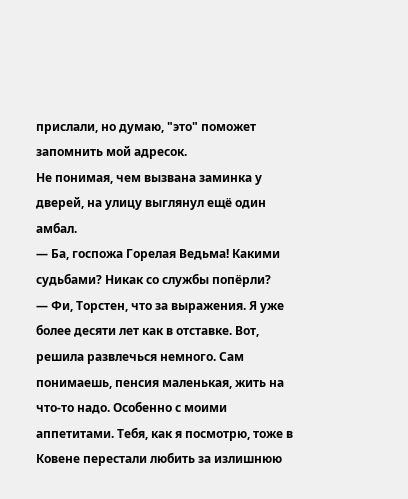прислали, но думаю, "это" поможет запомнить мой адресок.
Не понимая, чем вызвана заминка у дверей, на улицу выглянул ещё один амбал.
— Ба, госпожа Горелая Ведьма! Какими судьбами? Никак со службы попёрли?
— Фи, Торстен, что за выражения. Я уже более десяти лет как в отставке. Вот, решила развлечься немного. Сам понимаешь, пенсия маленькая, жить на что-то надо. Особенно с моими аппетитами. Тебя, как я посмотрю, тоже в Ковене перестали любить за излишнюю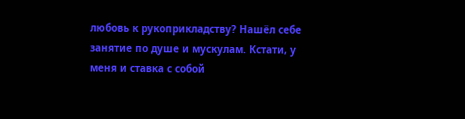любовь к рукоприкладству? Нашёл себе занятие по душе и мускулам. Кстати, у меня и ставка с собой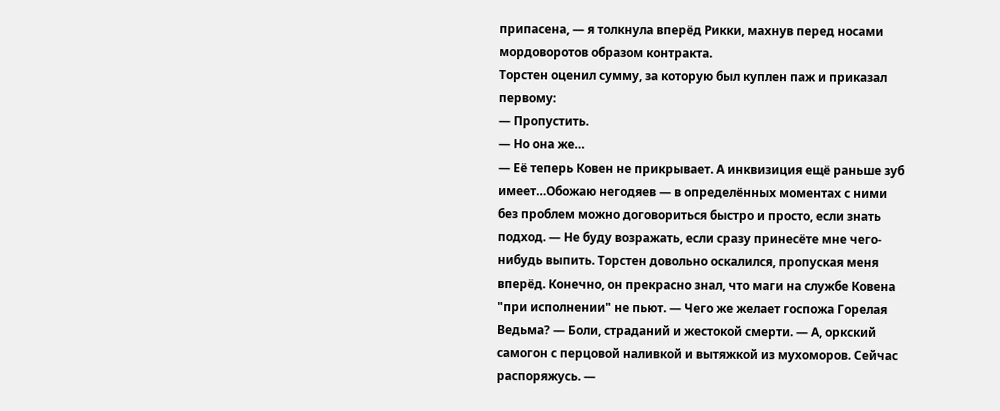припасена, — я толкнула вперёд Рикки, махнув перед носами мордоворотов образом контракта.
Торстен оценил сумму, за которую был куплен паж и приказал первому:
— Пропустить.
— Но она же…
— Её теперь Ковен не прикрывает. А инквизиция ещё раньше зуб имеет…Обожаю негодяев — в определённых моментах с ними без проблем можно договориться быстро и просто, если знать подход. — Не буду возражать, если сразу принесёте мне чего-нибудь выпить. Торстен довольно оскалился, пропуская меня вперёд. Конечно, он прекрасно знал, что маги на службе Ковена "при исполнении" не пьют. — Чего же желает госпожа Горелая Ведьма? — Боли, страданий и жестокой смерти. — А, оркский самогон с перцовой наливкой и вытяжкой из мухоморов. Сейчас распоряжусь. —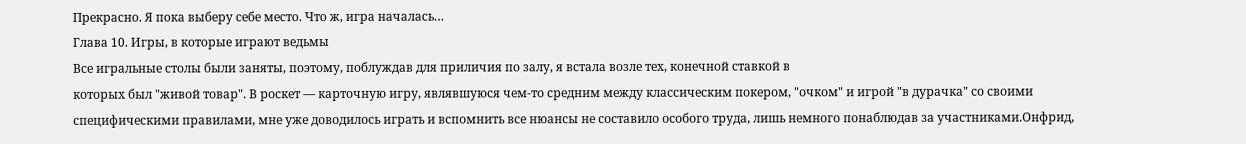Прекрасно. Я пока выберу себе место. Что ж, игра началась…
Глава 10. Игры, в которые играют ведьмы
Все игральные столы были заняты, поэтому, поблуждав для приличия по залу, я встала возле тех, конечной ставкой в
которых был "живой товар". В роскет — карточную игру, являвшуюся чем-то средним между классическим покером, "очком" и игрой "в дурачка" со своими специфическими правилами, мне уже доводилось играть и вспомнить все нюансы не составило особого труда, лишь немного понаблюдав за участниками.Онфрид,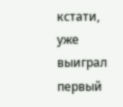кстати, уже выиграл первый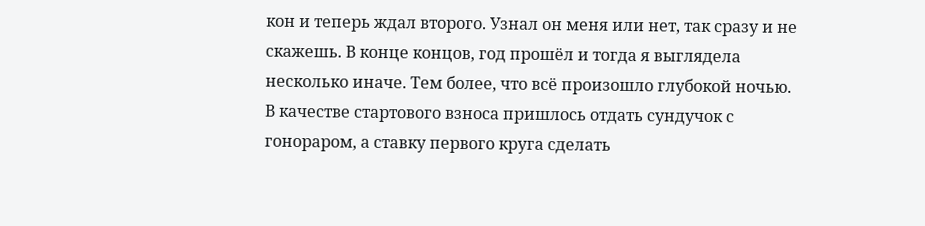кон и теперь ждал второго. Узнал он меня или нет, так сразу и не скажешь. В конце концов, год прошёл и тогда я выглядела несколько иначе. Тем более, что всё произошло глубокой ночью.
В качестве стартового взноса пришлось отдать сундучок с гонораром, а ставку первого круга сделать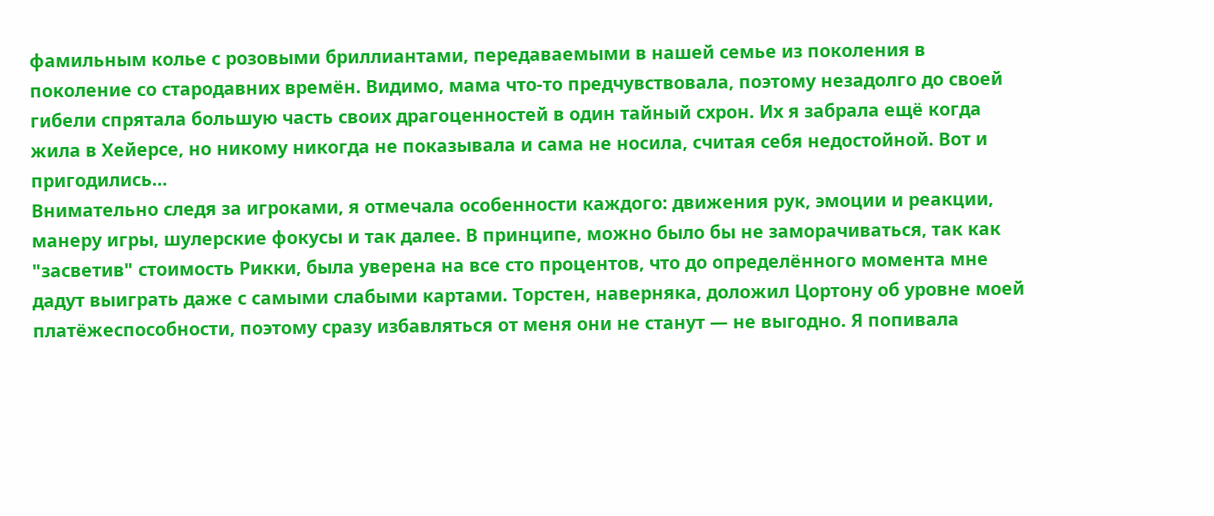фамильным колье с розовыми бриллиантами, передаваемыми в нашей семье из поколения в поколение со стародавних времён. Видимо, мама что-то предчувствовала, поэтому незадолго до своей гибели спрятала большую часть своих драгоценностей в один тайный схрон. Их я забрала ещё когда жила в Хейерсе, но никому никогда не показывала и сама не носила, считая себя недостойной. Вот и пригодились…
Внимательно следя за игроками, я отмечала особенности каждого: движения рук, эмоции и реакции, манеру игры, шулерские фокусы и так далее. В принципе, можно было бы не заморачиваться, так как "засветив" стоимость Рикки, была уверена на все сто процентов, что до определённого момента мне дадут выиграть даже с самыми слабыми картами. Торстен, наверняка, доложил Цортону об уровне моей платёжеспособности, поэтому сразу избавляться от меня они не станут — не выгодно. Я попивала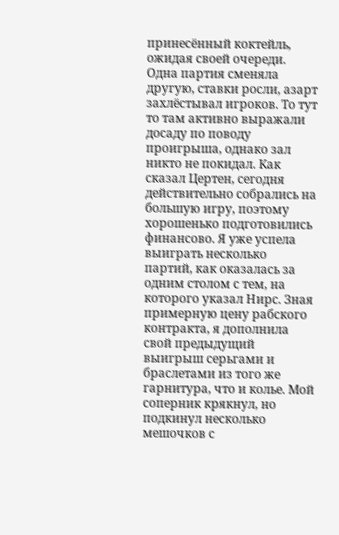принесённый коктейль, ожидая своей очереди. Одна партия сменяла другую, ставки росли, азарт захлёстывал игроков. То тут то там активно выражали досаду по поводу проигрыша, однако зал никто не покидал. Как сказал Цертен, сегодня действительно собрались на большую игру, поэтому хорошенько подготовились финансово. Я уже успела выиграть несколько партий, как оказалась за одним столом с тем, на которого указал Нирс. Зная примерную цену рабского контракта, я дополнила свой предыдущий выигрыш серьгами и браслетами из того же гарнитура, что и колье. Мой соперник крякнул, но подкинул несколько мешочков с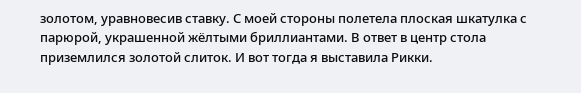золотом, уравновесив ставку. С моей стороны полетела плоская шкатулка с парюрой, украшенной жёлтыми бриллиантами. В ответ в центр стола приземлился золотой слиток. И вот тогда я выставила Рикки.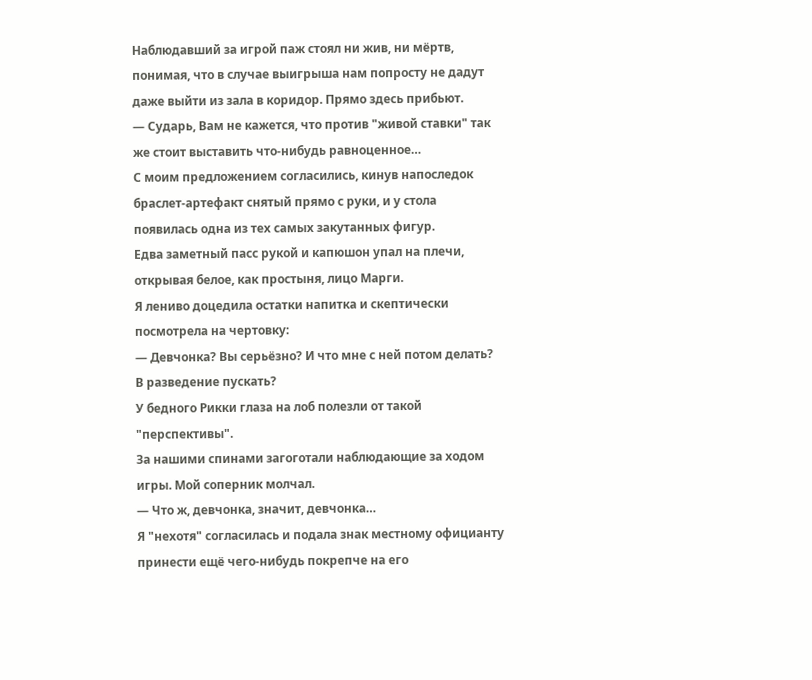Наблюдавший за игрой паж стоял ни жив, ни мёртв, понимая, что в случае выигрыша нам попросту не дадут даже выйти из зала в коридор. Прямо здесь прибьют.
— Сударь, Вам не кажется, что против "живой ставки" так же стоит выставить что-нибудь равноценное…
С моим предложением согласились, кинув напоследок браслет-артефакт снятый прямо с руки, и у стола появилась одна из тех самых закутанных фигур.
Едва заметный пасс рукой и капюшон упал на плечи, открывая белое, как простыня, лицо Марги.
Я лениво доцедила остатки напитка и скептически посмотрела на чертовку:
— Девчонка? Вы серьёзно? И что мне с ней потом делать? В разведение пускать?
У бедного Рикки глаза на лоб полезли от такой "перспективы".
За нашими спинами загоготали наблюдающие за ходом игры. Мой соперник молчал.
— Что ж, девчонка, значит, девчонка…
Я "нехотя" согласилась и подала знак местному официанту принести ещё чего-нибудь покрепче на его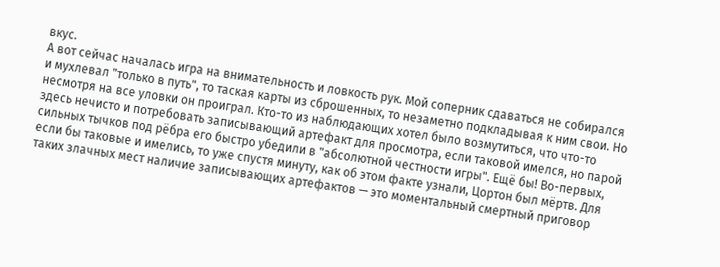вкус.
А вот сейчас началась игра на внимательность и ловкость рук. Мой соперник сдаваться не собирался и мухлевал "только в путь", то таская карты из сброшенных, то незаметно подкладывая к ним свои. Но несмотря на все уловки он проиграл. Кто-то из наблюдающих хотел было возмутиться, что что-то здесь нечисто и потребовать записывающий артефакт для просмотра, если таковой имелся, но парой сильных тычков под рёбра его быстро убедили в "абсолютной честности игры". Ещё бы! Во-первых, если бы таковые и имелись, то уже спустя минуту, как об этом факте узнали, Цортон был мёртв. Для таких злачных мест наличие записывающих артефактов — это моментальный смертный приговор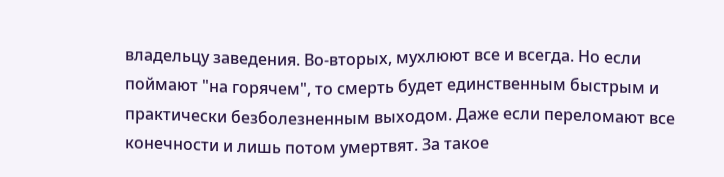владельцу заведения. Во-вторых, мухлюют все и всегда. Но если поймают "на горячем", то смерть будет единственным быстрым и практически безболезненным выходом. Даже если переломают все конечности и лишь потом умертвят. За такое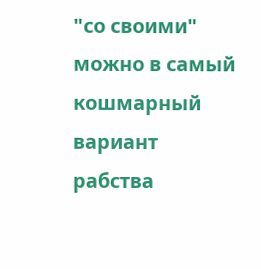"со своими" можно в самый кошмарный вариант рабства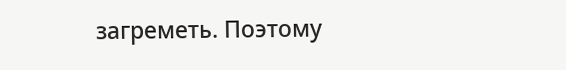загреметь. Поэтому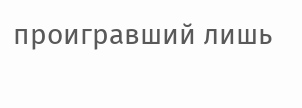проигравший лишь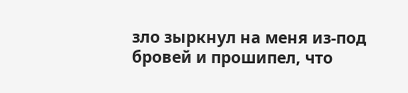зло зыркнул на меня из-под бровей и прошипел, что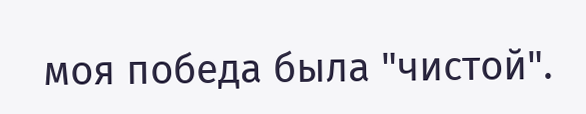моя победа была "чистой".